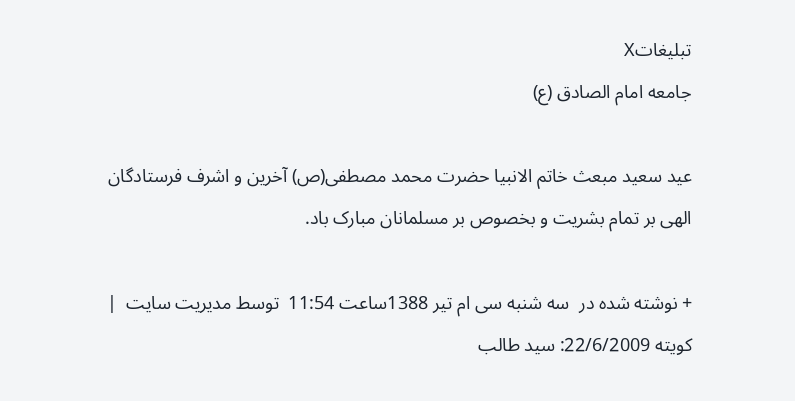تبليغاتX
جامعه امام الصادق (ع)

عید سعید مبعث خاتم الانبیا حضرت محمد مصطفی(ص) آخرین و اشرف فرستادگان الهی بر تمام بشریت و بخصوص بر مسلمانان مبارک باد.

+ نوشته شده در  سه شنبه سی ام تیر 1388ساعت 11:54  توسط مدیریت سایت  |
کویته 22/6/2009: سید طالب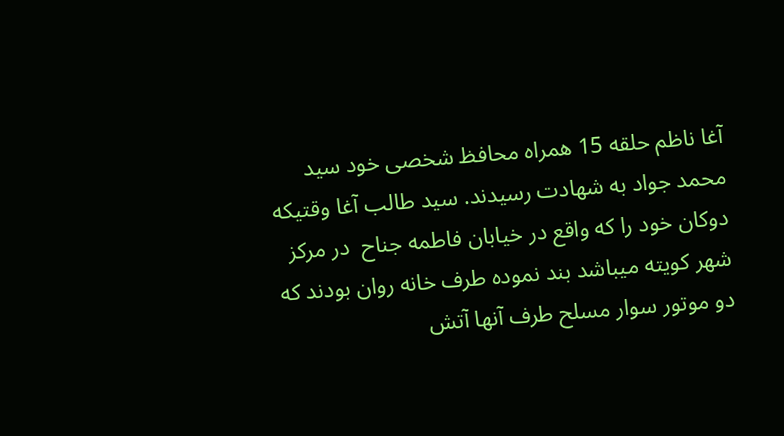آغا ناظم حلقه 15 همراه محافظ شخصی خود سید محمد جواد به شهادت رسیدند. سید طالب آغا وقتیکه دوکان خود را که واقع در خیابان فاطمه جناح  در مرکز شهر کویته میباشد بند نموده طرف خانه روان بودند که دو موتور سوار مسلح طرف آنها آتش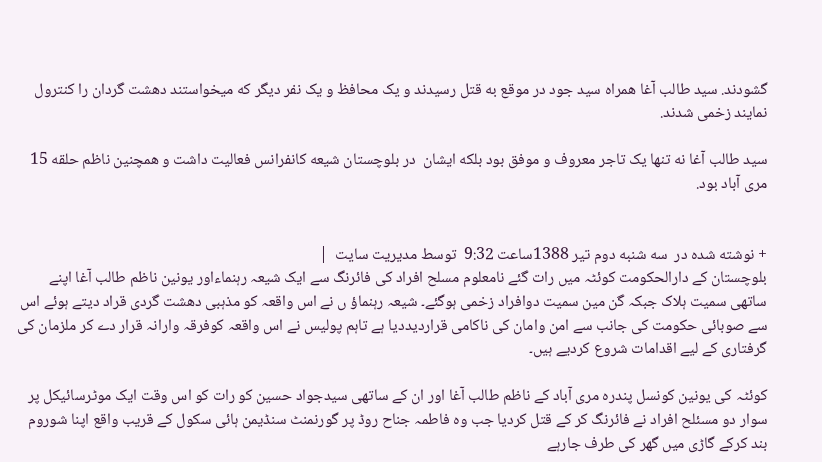گشودند. سید طالب آغا همراه سید جود در موقع به قتل رسیدند و یک محافظ و یک نفر دیگر که میخواستند دهشت گردان را کنترول نمایند زخمی شدند.

سید طالب آغا نه تنها یک تاجر معروف و موفق بود بلکه ایشان  در بلوچستان شیعه کانفرانس فعالیت داشت و همچنین ناظم حلقه 15 مری آباد بود.


+ نوشته شده در  سه شنبه دوم تیر 1388ساعت 9:32  توسط مدیریت سایت  |
بلوچستان کے دارالحکومت کوئٹہ میں رات گئے نامعلوم مسلح افراد کی فائرنگ سے ایک شیعہ رہنماءاور یونین ناظم طالب آغا اپنے ساتھی سمیت ہلاک جبکہ گن مین سمیت دوافراد زخمی ہوگئے۔ شیعہ رہنماؤ ں نے اس واقعہ کو مذہبی دھشت گردی قراد دیتے ہوئے اس سے صوبائی حکومت کی جانب سے امن وامان کی ناکامی قراردیددیا ہے تاہم پولیس نے اس واقعہ کوفرقہ وارانہ قرار دے کر ملزمان کی گرفتاری کے لیے اقدامات شروع کردیے ہیں۔

کوئٹہ کی یونین کونسل پندرہ مری آباد کے ناظم طالب آغا اور ان کے ساتھی سیدجواد حسین کو رات کو اس وقت ایک موٹرسائیکل پر سوار دو مسئلح افراد نے فائرنگ کر کے قتل کردیا جب وہ فاطمہ جناح روڈ پر گورنمنٹ سنڈیمن ہائی سکول کے قریب واقع اپنا شوروم بند کرکے گاڑی میں گھر کی طرف جارہے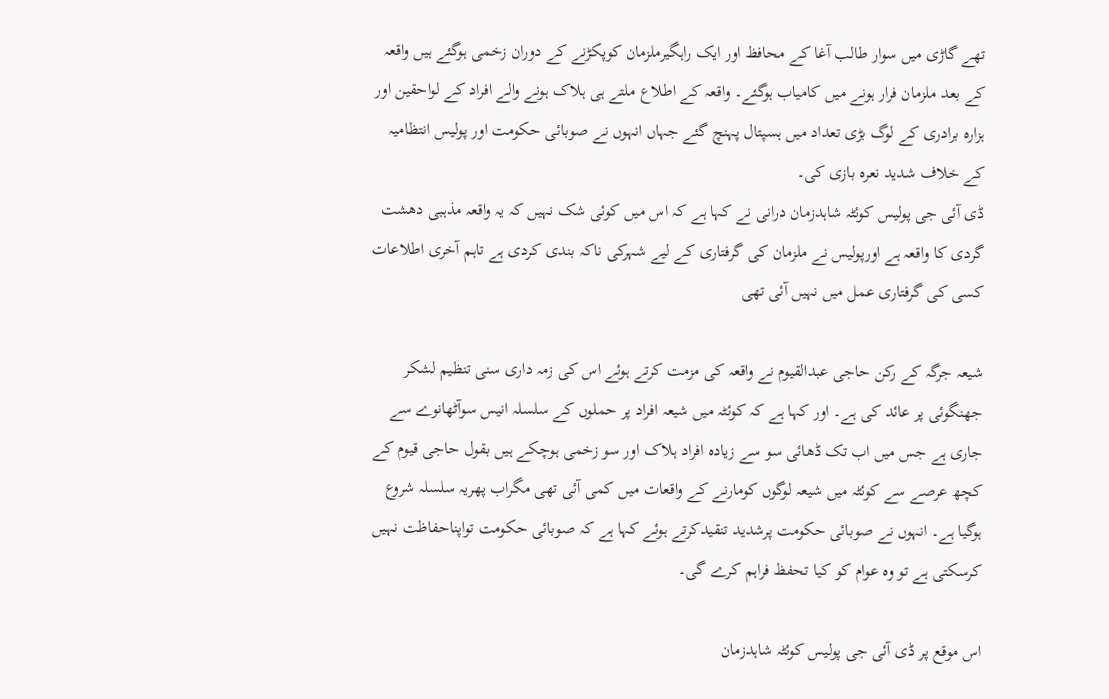تھے گاڑی میں سوار طالب آغا کے محافظ اور ایک راہگیرملزمان کوپکڑنے کے دوران زخمی ہوگئے ہیں واقعہ کے بعد ملزمان فرار ہونے میں کامیاب ہوگئے۔ واقعہ کے اطلاع ملتے ہی ہلاک ہونے والے افراد کے لواحقین اور ہزارہ برادری کے لوگ بڑی تعداد میں ہسپتال پہنچ گئے جہاں انہوں نے صوبائی حکومت اور پولیس انتظامیہ کے خلاف شدید نعرہ بازی کی۔
ڈی آئی جی پولیس کوئٹہ شاہدزمان درانی نے کہا ہے کہ اس میں کوئی شک نہیں کہ یہ واقعہ مذہبی دھشت گردی کا واقعہ ہے اورپولیس نے ملزمان کی گرفتاری کے لیے شہرکی ناکہ بندی کردی ہے تاہم آخری اطلاعات کسی کی گرفتاری عمل میں نہیں آئی تھی

شیعہ جرگہ کے رکن حاجی عبدالقیوم نے واقعہ کی مزمت کرتے ہوئے اس کی زمہ داری سنی تنظیم لشکر جھنگوئی پر عائد کی ہے۔ اور کہا ہے کہ کوئٹہ میں شیعہ افراد پر حملوں کے سلسلہ انیس سوآٹھانوے سے جاری ہے جس میں اب تک ڈھائی سو سے زیادہ افراد ہلاک اور سو زخمی ہوچکے ہیں بقول حاجی قیوم کے کچھ عرصے سے کوئٹہ میں شیعہ لوگوں کومارنے کے واقعات میں کمی آئی تھی مگراب پھریہ سلسلہ شروع ہوگیا ہے۔ انہوں نے صوبائی حکومت پرشدید تنقیدکرتے ہوئے کہا ہے کہ صوبائی حکومت تواپناحفاظت نہیں کرسکتی ہے تو وہ عوام کو کیا تحفظ فراہم کرے گی۔

اس موقع پر ڈی آئی جی پولیس کوئٹہ شاہدزمان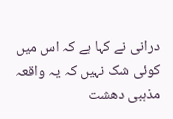درانی نے کہا ہے کہ اس میں کوئی شک نہیں کہ یہ واقعہ مذہبی دھشت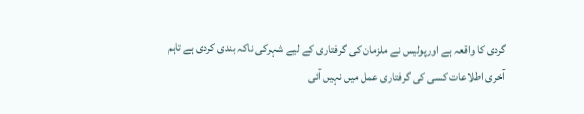گردی کا واقعہ ہے اورپولیس نے ملزمان کی گرفتاری کے لیے شہرکی ناکہ بندی کردی ہے تاہم آخری اطلاعات کسی کی گرفتاری عمل میں نہیں آئی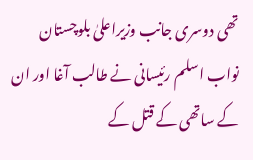تھی دوسری جانب وزیراعلیٰ بلوچستان نواب اسلم رئیسانی نے طالب آغا اور ان کے ساتھی کے قتل کے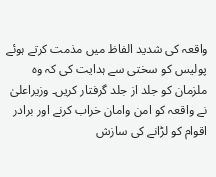واقعہ کی شدید الفاظ میں مذمت کرتے ہوئے پولیس کو سختی سے ہدایت کی کہ وہ ملزمان کو جلد از جلد گرفتار کریں۔ وزیراعلیٰ نے واقعہ کو امن وامان خراب کرنے اور برادر اقوام کو لڑانے کی سازش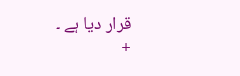قرار دیا ہے ۔
+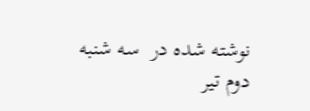نوشته شده در  سه شنبه دوم تیر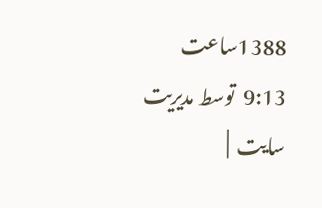1388ساعت 9:13  توسط مدیریت سایت  |